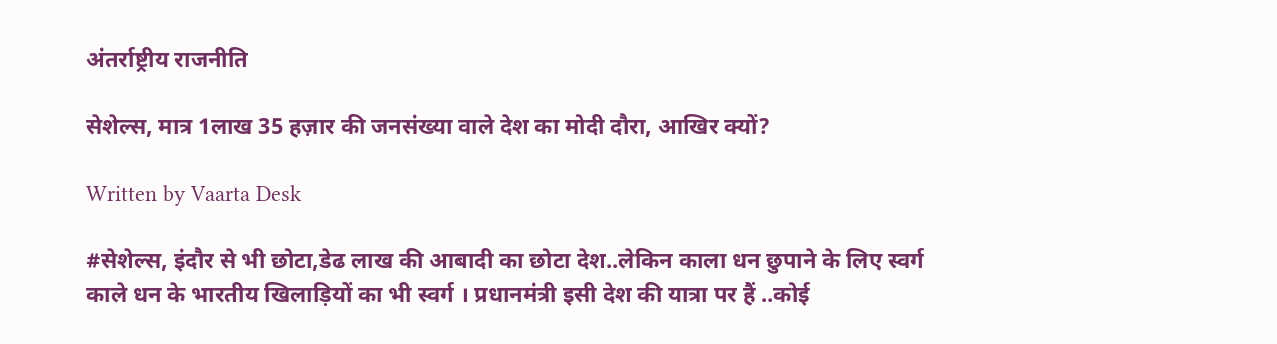अंतर्राष्ट्रीय राजनीति

सेशेल्स, मात्र 1लाख 35 हज़ार की जनसंख्या वाले देश का मोदी दौरा, आखिर क्यों?

Written by Vaarta Desk

#सेशेल्स, इंदौर से भी छोटा,डेढ लाख की आबादी का छोटा देश..लेकिन काला धन छुपाने के लिए स्वर्ग
काले धन के भारतीय खिलाड़ियों का भी स्वर्ग । प्रधानमंत्री इसी देश की यात्रा पर हैं ..कोई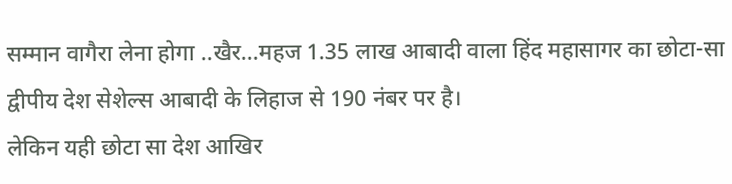सम्मान वागैरा लेना होगा ..खैर…महज 1.35 लाख आबादी वाला हिंद महासागर का छोटा-सा द्वीपीय देश सेशेल्स आबादी के लिहाज से 190 नंबर पर है।
लेकिन यही छोटा सा देश आखिर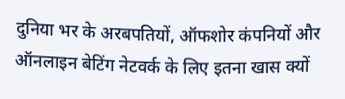दुनिया भर के अरबपतियों, ऑफशोर कंपनियों और ऑनलाइन बेटिंग नेटवर्क के लिए इतना खास क्यों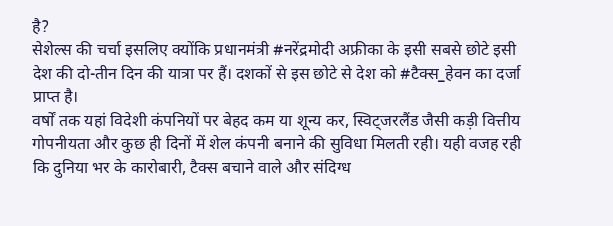है?
सेशेल्स की चर्चा इसलिए क्योंकि प्रधानमंत्री #नरेंद्रमोदी अफ्रीका के इसी सबसे छोटे इसी देश की दो-तीन दिन की यात्रा पर हैं। दशकों से इस छोटे से देश को #टैक्स_हेवन का दर्जा प्राप्त है।
वर्षों तक यहां विदेशी कंपनियों पर बेहद कम या शून्य कर, स्विट्जरलैंड जैसी कड़ी वित्तीय गोपनीयता और कुछ ही दिनों में शेल कंपनी बनाने की सुविधा मिलती रही। यही वजह रही कि दुनिया भर के कारोबारी, टैक्स बचाने वाले और संदिग्ध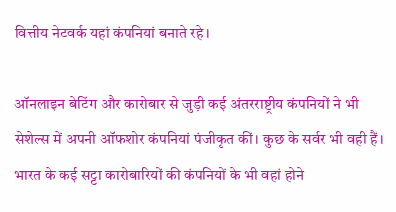वित्तीय नेटवर्क यहां कंपनियां बनाते रहे।

ऑनलाइन बेटिंग और कारोबार से जुड़ी कई अंतरराष्ट्रीय कंपनियों ने भी सेशेल्स में अपनी ऑफशोर कंपनियां पंजीकृत कीं। कुछ के सर्वर भी वही हैं। भारत के कई सट्टा कारोबारियों की कंपनियों के भी वहां होने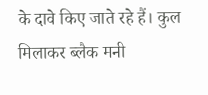के दावे किए जाते रहे हैं। कुल मिलाकर ब्लैक मनी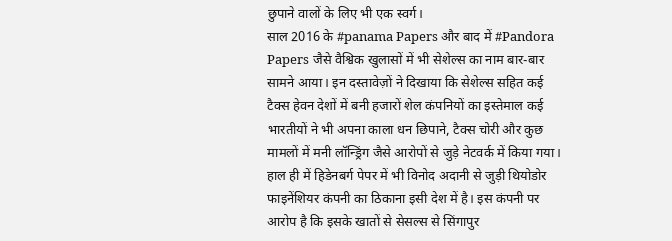छुपाने वालों के लिए भी एक स्वर्ग।
साल 2016 के #panama Papers और बाद में #Pandora Papers जैसे वैश्विक खुलासों में भी सेशेल्स का नाम बार-बार सामने आया। इन दस्तावेज़ों ने दिखाया कि सेशेल्स सहित कई टैक्स हेवन देशों में बनी हजारों शेल कंपनियों का इस्तेमाल कई भारतीयों ने भी अपना काला धन छिपाने, टैक्स चोरी और कुछ मामलों में मनी लॉन्ड्रिंग जैसे आरोपों से जुड़े नेटवर्क में किया गया।
हाल ही में हिडेनबर्ग पेपर में भी विनोद अदानी से जुड़ी थियोडोर फाइनेंशियर कंपनी का ठिकाना इसी देश में है। इस कंपनी पर आरोप है कि इसके खातों से सेसल्स से सिंगापुर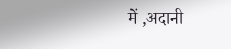में ,अदानी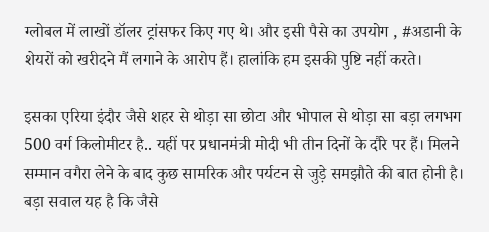ग्लोबल में लाखों डॉलर ट्रांसफर किए गए थे। और इसी पैसे का उपयोग , #अडानी के शेयरों को खरीदने मैं लगाने के आरोप हैं। हालांकि हम इसकी पुष्टि नहीं करते।

इसका एरिया इंदौर जैसे शहर से थोड़ा सा छोटा और भोपाल से थोड़ा सा बड़ा लगभग 500 वर्ग किलोमीटर है.. यहीं पर प्रधानमंत्री मोदी भी तीन दिनों के दौरे पर हैं। मिलने सम्मान वगैरा लेने के बाद कुछ सामरिक और पर्यटन से जुड़े समझौते की बात होनी है।
बड़ा सवाल यह है कि जैसे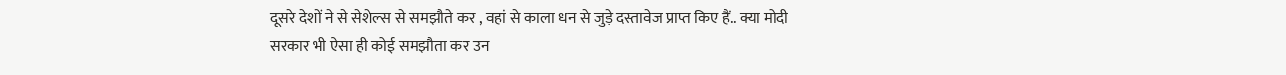दूसरे देशों ने से सेशेल्स से समझौते कर , वहां से काला धन से जुड़े दस्तावेज प्राप्त किए हैं.. क्या मोदी सरकार भी ऐसा ही कोई समझौता कर उन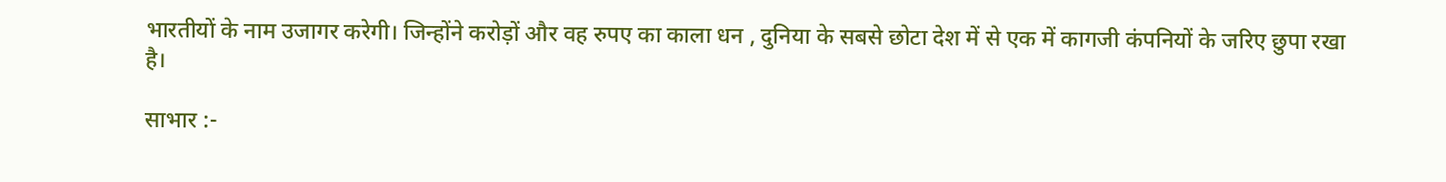भारतीयों के नाम उजागर करेगी। जिन्होंने करोड़ों और वह रुपए का काला धन , दुनिया के सबसे छोटा देश में से एक में कागजी कंपनियों के जरिए छुपा रखा है।

साभार :-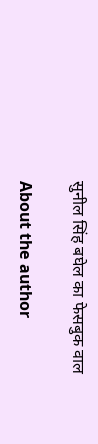सुनील सिंह बघेल का फेसबुक वाल

About the author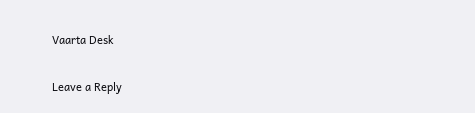Vaarta Desk

Leave a Reply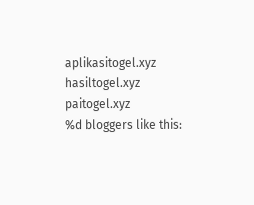aplikasitogel.xyz hasiltogel.xyz paitogel.xyz
%d bloggers like this: